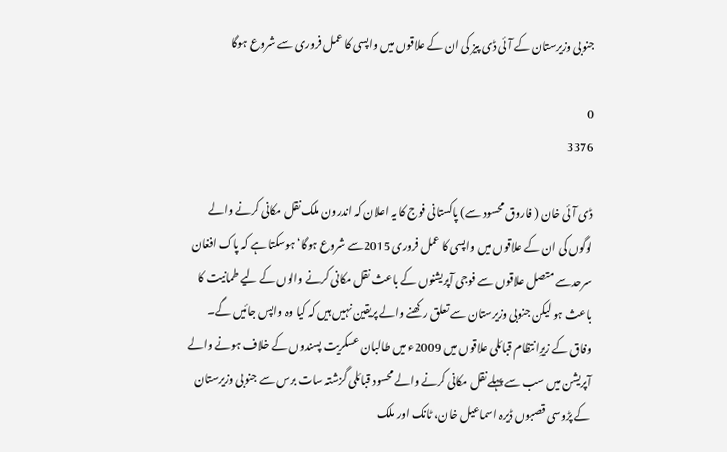جنوبی وزیرستان کے آئی ڈی پیز کی ان کے علاقوں میں واپسی کا عمل فروری سے شروع ہوگا

0
3376

ڈی آئی خان ( فاروق محسود سے) پاکستانی فوج کا یہ اعلان کہ اندرون ملک نقل مکانی کرنے والے لوگوں کی ان کے علاقوں میں واپسی کا عمل فروری 2015سے شروع ہوگا‘ ہوسکتا ہے کہ پاک افغان سرحدسے متصل علاقوں سے فوجی آپریشنوں کے باعث نقل مکانی کرنے والوں کے لیے طمانیت کا باعث ہو لیکن جنوبی وزیرستان سے تعلق رکھنے والے پریقین نہیں ہیں کہ کیا وہ واپس جائیں گے۔
وفاق کے زیرِانتظام قبائلی علاقوں میں 2009ء میں طالبان عسکریت پسندوں کے خلاف ہونے والے آپریشن میں سب سے پہلے نقل مکانی کرنے والے محسود قبائلی گزشتہ سات برس سے جنوبی وزیرستان کے پڑوسی قصبوں ڈیرہ اسماعیل خان، ٹانک اور ملک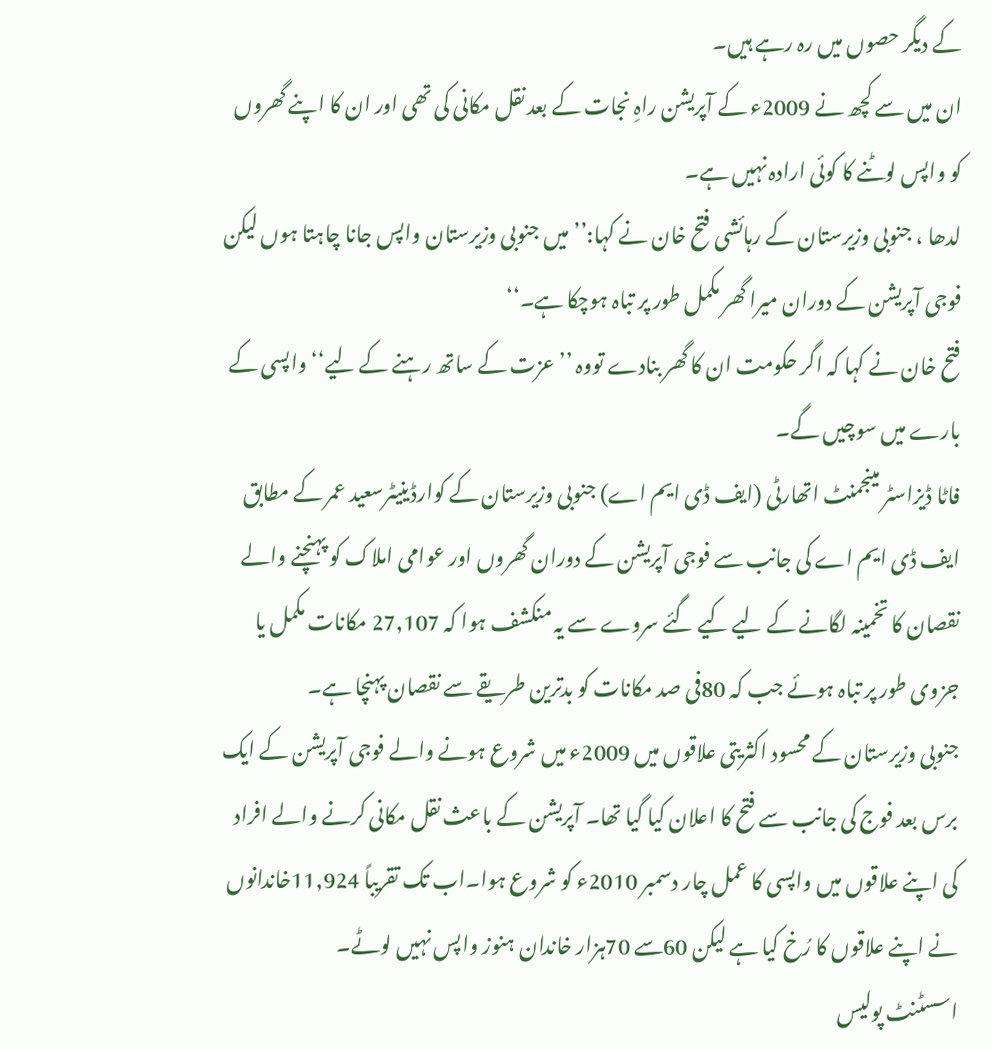کے دیگر حصوں میں رہ رہے ہیں۔
ان میں سے کچھ نے 2009ء کے آپریشن راہِ نجات کے بعد نقل مکانی کی تھی اور ان کا اپنے گھروں کو واپس لوٹنے کا کوئی ارادہ نہیں ہے۔
لدھا ، جنوبی وزیرستان کے رہائشی فتح خان نے کہا:’’ میں جنوبی وزیرستان واپس جانا چاہتا ہوں لیکن فوجی آپریشن کے دوران میرا گھر مکمل طور پر تباہ ہوچکا ہے۔‘‘
فتح خان نے کہا کہ اگر حکومت ان کا گھر بنادے تووہ ’’عزت کے ساتھ رہنے کے لیے‘‘ واپسی کے بارے میں سوچیں گے۔
فاٹا ڈیزاسٹر مینجمنٹ اتھارٹی (ایف ڈی ایم اے) جنوبی وزیرستان کے کوارڈینیٹرسعید عمر کے مطابق ایف ڈی ایم اے کی جانب سے فوجی آپریشن کے دوران گھروں اور عوامی املاک کو پہنچنے والے نقصان کا تخمینہ لگانے کے لیے کیے گئے سروے سے یہ منکشف ہوا کہ 27,107 مکانات مکمل یا جزوی طور پر تباہ ہوئے جب کہ 80فی صد مکانات کو بدترین طریقے سے نقصان پہنچا ہے۔
جنوبی وزیرستان کے محسود اکثریتی علاقوں میں 2009ء میں شروع ہونے والے فوجی آپریشن کے ایک برس بعد فوج کی جانب سے فتح کا اعلان کیا گیا تھا۔ آپریشن کے باعث نقل مکانی کرنے والے افراد کی اپنے علاقوں میں واپسی کا عمل چار دسمبر 2010ء کو شروع ہوا۔اب تک تقریباً 11,924خاندانوں نے اپنے علاقوں کا رُخ کیا ہے لیکن 60سے 70ہزار خاندان ہنوز واپس نہیں لوٹے۔
اسسٹنٹ پولیس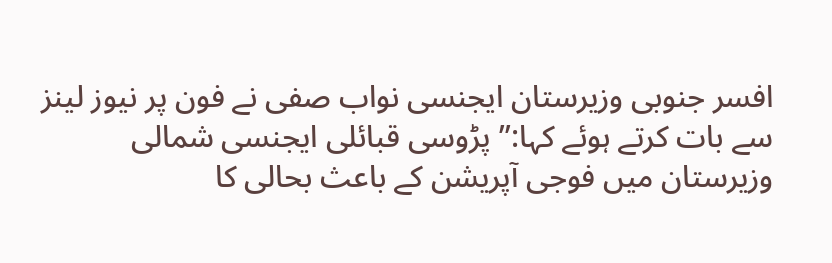افسر جنوبی وزیرستان ایجنسی نواب صفی نے فون پر نیوز لینز سے بات کرتے ہوئے کہا:’’ پڑوسی قبائلی ایجنسی شمالی وزیرستان میں فوجی آپریشن کے باعث بحالی کا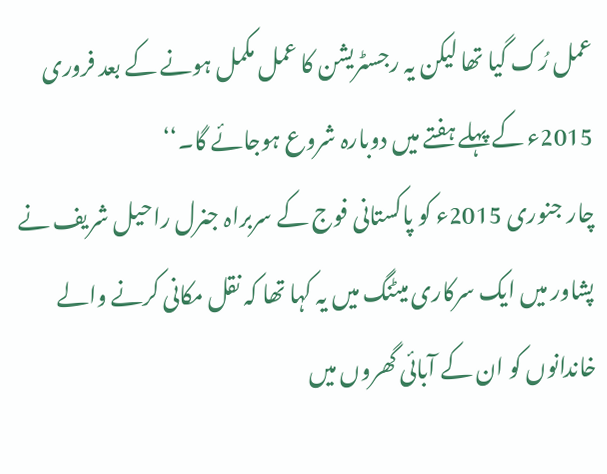عمل رُک گیا تھا لیکن یہ رجسٹریشن کا عمل مکمل ہونے کے بعد فروری 2015ء کے پہلے ہفتے میں دوبارہ شروع ہوجائے گا۔‘‘
چار جنوری 2015ء کو پاکستانی فوج کے سربراہ جنرل راحیل شریف نے پشاور میں ایک سرکاری میٹنگ میں یہ کہا تھا کہ نقل مکانی کرنے والے خاندانوں کو ان کے آبائی گھروں میں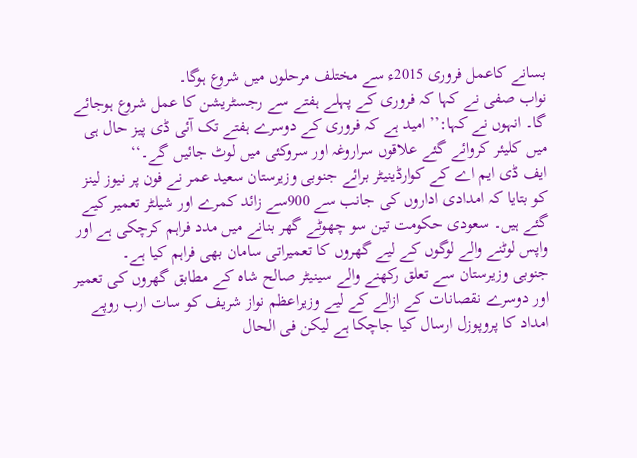بسانے کاعمل فروری 2015ء سے مختلف مرحلوں میں شروع ہوگا۔
نواب صفی نے کہا کہ فروری کے پہلے ہفتے سے رجسٹریشن کا عمل شروع ہوجائے گا۔ انہوں نے کہا:’’ امید ہے کہ فروری کے دوسرے ہفتے تک آئی ڈی پیز حال ہی میں کلیئر کروائے گئے علاقوں سراروغہ اور سروکئی میں لوٹ جائیں گے۔‘‘
ایف ڈی ایم اے کے کوارڈینیٹر برائے جنوبی وزیرستان سعید عمر نے فون پر نیوز لینز کو بتایا کہ امدادی اداروں کی جانب سے 900سے زائد کمرے اور شیلٹر تعمیر کیے گئے ہیں۔ سعودی حکومت تین سو چھوٹے گھر بنانے میں مدد فراہم کرچکی ہے اور واپس لوٹنے والے لوگوں کے لیے گھروں کا تعمیراتی سامان بھی فراہم کیا ہے۔
جنوبی وزیرستان سے تعلق رکھنے والے سینیٹر صالح شاہ کے مطابق گھروں کی تعمیر اور دوسرے نقصانات کے ازالے کے لیے وزیراعظم نواز شریف کو سات ارب روپے امداد کا پروپوزل ارسال کیا جاچکا ہے لیکن فی الحال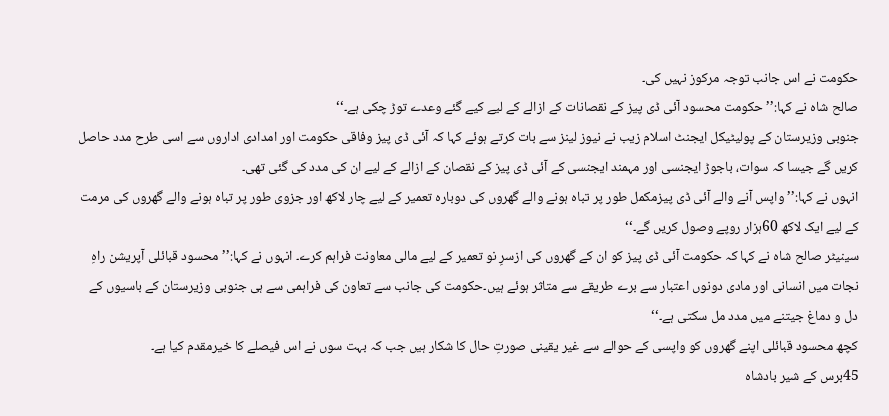حکومت نے اس جانب توجہ مرکوز نہیں کی۔
صالح شاہ نے کہا:’’ حکومت محسود آئی ڈی پیز کے نقصانات کے ازالے کے لیے کیے گئے وعدے توڑ چکی ہے۔‘‘
جنوبی وزیرستان کے پولیٹیکل ایجنٹ اسلام زیب نے نیوز لینز سے بات کرتے ہوئے کہا کہ آئی ڈی پیز وفاقی حکومت اور امدادی اداروں سے اسی طرح مدد حاصل کریں گے جیسا کہ سوات، باجوڑ ایجنسی اور مہمند ایجنسی کے آئی ڈی پیز کے نقصان کے ازالے کے لیے ان کی مدد کی گئی تھی۔
انہوں نے کہا:’’ واپس آنے والے آئی ڈی پیزمکمل طور پر تباہ ہونے والے گھروں کی دوبارہ تعمیر کے لیے چار لاکھ اور جزوی طور پر تباہ ہونے والے گھروں کی مرمت کے لیے ایک لاکھ 60ہزار روپے وصول کریں گے۔‘‘
سینیٹر صالح شاہ نے کہا کہ حکومت آئی ڈی پیز کو ان کے گھروں کی ازسرِ نو تعمیر کے لیے مالی معاونت فراہم کرے۔ انہوں نے کہا:’’ محسود قبائلی آپریشن راہِ نجات میں انسانی اور مادی دونوں اعتبار سے برے طریقے سے متاثر ہوئے ہیں۔حکومت کی جانب سے تعاون کی فراہمی سے ہی جنوبی وزیرستان کے باسیوں کے دل و دماغ جیتنے میں مدد مل سکتی ہے۔‘‘
کچھ محسود قبائلی اپنے گھروں کو واپسی کے حوالے سے غیر یقینی صورتِ حال کا شکار ہیں جب کہ بہت سوں نے اس فیصلے کا خیرمقدم کیا ہے۔
45برس کے شیر بادشاہ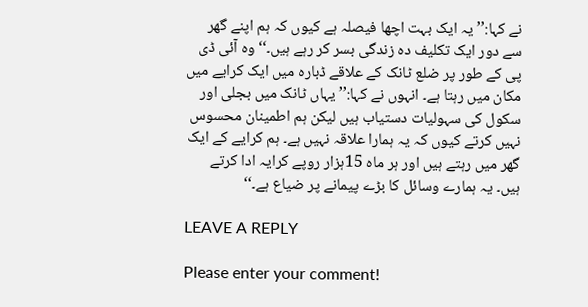نے کہا:’’ یہ ایک بہت اچھا فیصلہ ہے کیوں کہ ہم اپنے گھر سے دور ایک تکلیف دہ زندگی بسر کر رہے ہیں۔‘‘ وہ آئی ڈی پی کے طور پر ضلع ٹانک کے علاقے ڈبارہ میں ایک کرایے میں مکان میں رہتا ہے۔ انہوں نے کہا:’’ یہاں ٹانک میں بجلی اور سکول کی سہولیات دستیاب ہیں لیکن ہم اطمینان محسوس نہیں کرتے کیوں کہ یہ ہمارا علاقہ نہیں ہے۔ ہم کرایے کے ایک گھر میں رہتے ہیں اور ہر ماہ 15ہزار روپے کرایہ ادا کرتے ہیں۔ یہ ہمارے وسائل کا بڑے پیمانے پر ضیاع ہے۔‘‘

LEAVE A REPLY

Please enter your comment!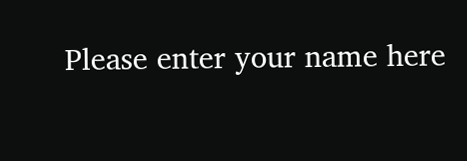Please enter your name here